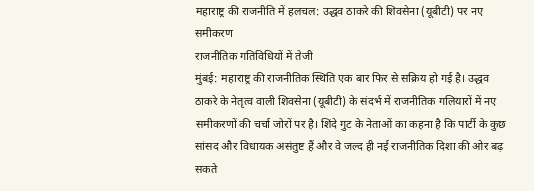महाराष्ट्र की राजनीति में हलचल: उद्धव ठाकरे की शिवसेना (यूबीटी) पर नए समीकरण
राजनीतिक गतिविधियों में तेजी
मुंबई: महाराष्ट्र की राजनीतिक स्थिति एक बार फिर से सक्रिय हो गई है। उद्धव ठाकरे के नेतृत्व वाली शिवसेना (यूबीटी) के संदर्भ में राजनीतिक गलियारों में नए समीकरणों की चर्चा जोरों पर है। शिंदे गुट के नेताओं का कहना है कि पार्टी के कुछ सांसद और विधायक असंतुष्ट हैं और वे जल्द ही नई राजनीतिक दिशा की ओर बढ़ सकते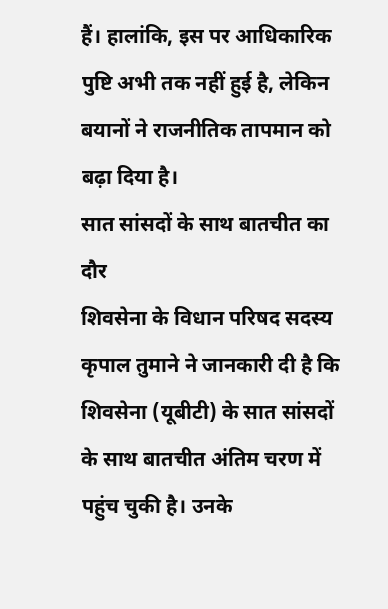हैं। हालांकि, इस पर आधिकारिक पुष्टि अभी तक नहीं हुई है, लेकिन बयानों ने राजनीतिक तापमान को बढ़ा दिया है।
सात सांसदों के साथ बातचीत का दौर
शिवसेना के विधान परिषद सदस्य कृपाल तुमाने ने जानकारी दी है कि शिवसेना (यूबीटी) के सात सांसदों के साथ बातचीत अंतिम चरण में पहुंच चुकी है। उनके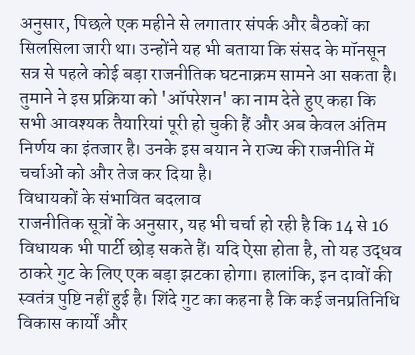अनुसार, पिछले एक महीने से लगातार संपर्क और बैठकों का सिलसिला जारी था। उन्होंने यह भी बताया कि संसद के मॉनसून सत्र से पहले कोई बड़ा राजनीतिक घटनाक्रम सामने आ सकता है। तुमाने ने इस प्रक्रिया को 'ऑपरेशन' का नाम देते हुए कहा कि सभी आवश्यक तैयारियां पूरी हो चुकी हैं और अब केवल अंतिम निर्णय का इंतजार है। उनके इस बयान ने राज्य की राजनीति में चर्चाओं को और तेज कर दिया है।
विधायकों के संभावित बदलाव
राजनीतिक सूत्रों के अनुसार, यह भी चर्चा हो रही है कि 14 से 16 विधायक भी पार्टी छोड़ सकते हैं। यदि ऐसा होता है, तो यह उद्धव ठाकरे गुट के लिए एक बड़ा झटका होगा। हालांकि, इन दावों की स्वतंत्र पुष्टि नहीं हुई है। शिंदे गुट का कहना है कि कई जनप्रतिनिधि विकास कार्यों और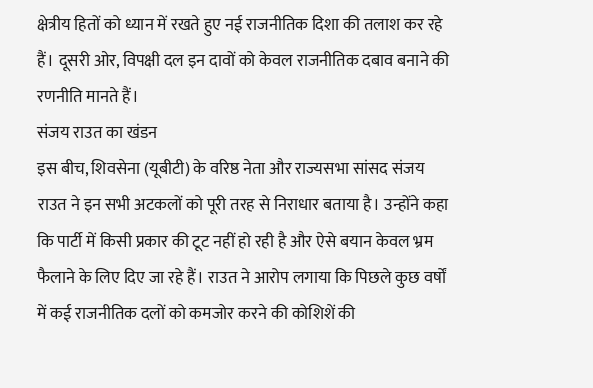क्षेत्रीय हितों को ध्यान में रखते हुए नई राजनीतिक दिशा की तलाश कर रहे हैं। दूसरी ओर, विपक्षी दल इन दावों को केवल राजनीतिक दबाव बनाने की रणनीति मानते हैं।
संजय राउत का खंडन
इस बीच, शिवसेना (यूबीटी) के वरिष्ठ नेता और राज्यसभा सांसद संजय राउत ने इन सभी अटकलों को पूरी तरह से निराधार बताया है। उन्होंने कहा कि पार्टी में किसी प्रकार की टूट नहीं हो रही है और ऐसे बयान केवल भ्रम फैलाने के लिए दिए जा रहे हैं। राउत ने आरोप लगाया कि पिछले कुछ वर्षों में कई राजनीतिक दलों को कमजोर करने की कोशिशें की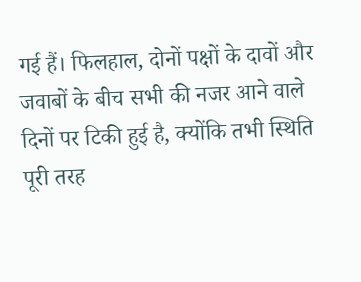गई हैं। फिलहाल, दोनों पक्षों के दावों और जवाबों के बीच सभी की नजर आने वाले दिनों पर टिकी हुई है, क्योंकि तभी स्थिति पूरी तरह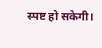स्पष्ट हो सकेगी।